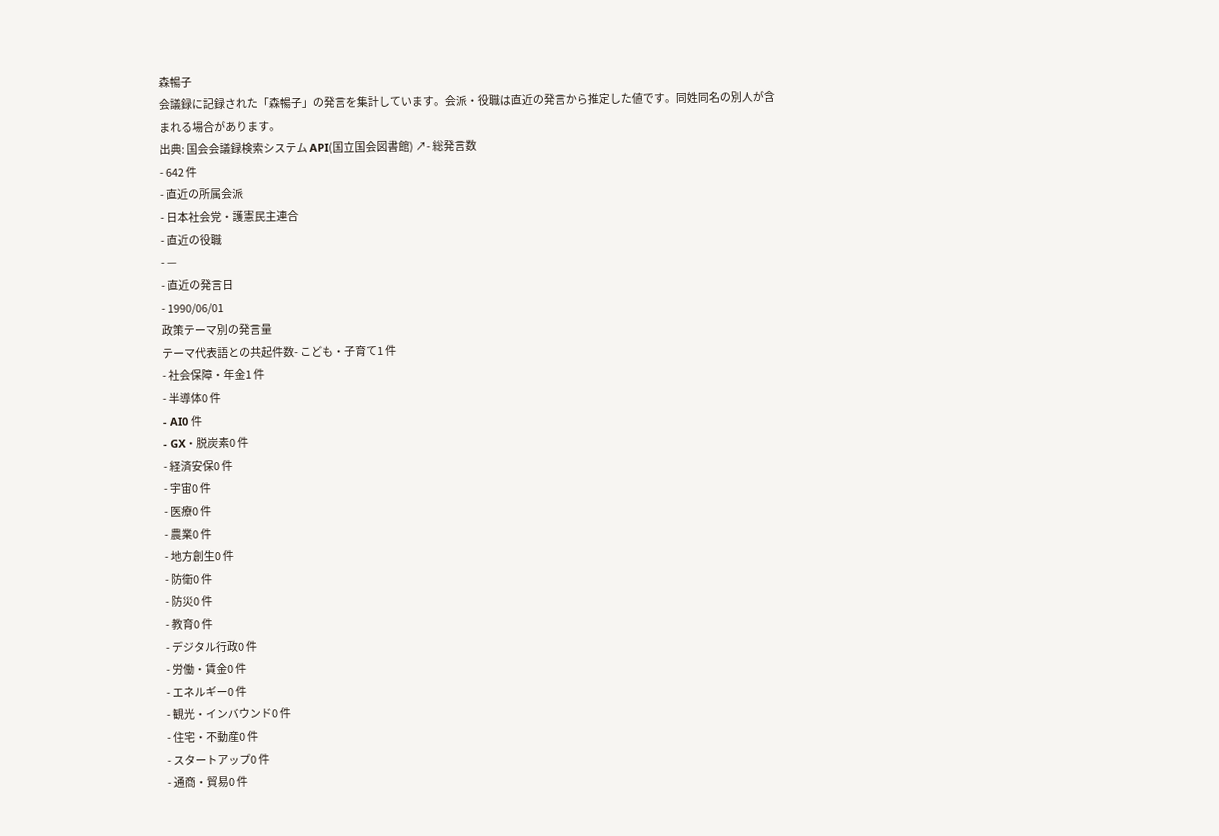森暢子
会議録に記録された「森暢子」の発言を集計しています。会派・役職は直近の発言から推定した値です。同姓同名の別人が含まれる場合があります。
出典: 国会会議録検索システム API(国立国会図書館) ↗- 総発言数
- 642 件
- 直近の所属会派
- 日本社会党・護憲民主連合
- 直近の役職
- —
- 直近の発言日
- 1990/06/01
政策テーマ別の発言量
テーマ代表語との共起件数- こども・子育て1 件
- 社会保障・年金1 件
- 半導体0 件
- AI0 件
- GX・脱炭素0 件
- 経済安保0 件
- 宇宙0 件
- 医療0 件
- 農業0 件
- 地方創生0 件
- 防衛0 件
- 防災0 件
- 教育0 件
- デジタル行政0 件
- 労働・賃金0 件
- エネルギー0 件
- 観光・インバウンド0 件
- 住宅・不動産0 件
- スタートアップ0 件
- 通商・貿易0 件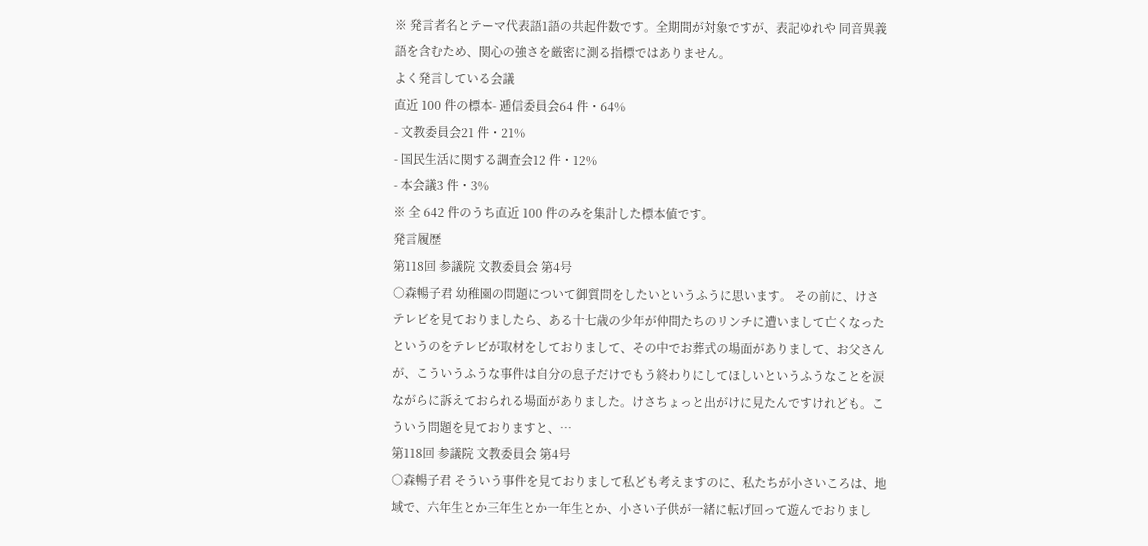※ 発言者名とテーマ代表語1語の共起件数です。全期間が対象ですが、表記ゆれや 同音異義語を含むため、関心の強さを厳密に測る指標ではありません。
よく発言している会議
直近 100 件の標本- 逓信委員会64 件・64%
- 文教委員会21 件・21%
- 国民生活に関する調査会12 件・12%
- 本会議3 件・3%
※ 全 642 件のうち直近 100 件のみを集計した標本値です。
発言履歴
第118回 参議院 文教委員会 第4号
○森暢子君 幼稚園の問題について御質問をしたいというふうに思います。 その前に、けさテレビを見ておりましたら、ある十七歳の少年が仲間たちのリンチに遭いまして亡くなったというのをテレビが取材をしておりまして、その中でお葬式の場面がありまして、お父さんが、こういうふうな事件は自分の息子だけでもう終わりにしてほしいというふうなことを涙ながらに訴えておられる場面がありました。けさちょっと出がけに見たんですけれども。こういう問題を見ておりますと、…
第118回 参議院 文教委員会 第4号
○森暢子君 そういう事件を見ておりまして私ども考えますのに、私たちが小さいころは、地域で、六年生とか三年生とか一年生とか、小さい子供が一緒に転げ回って遊んでおりまし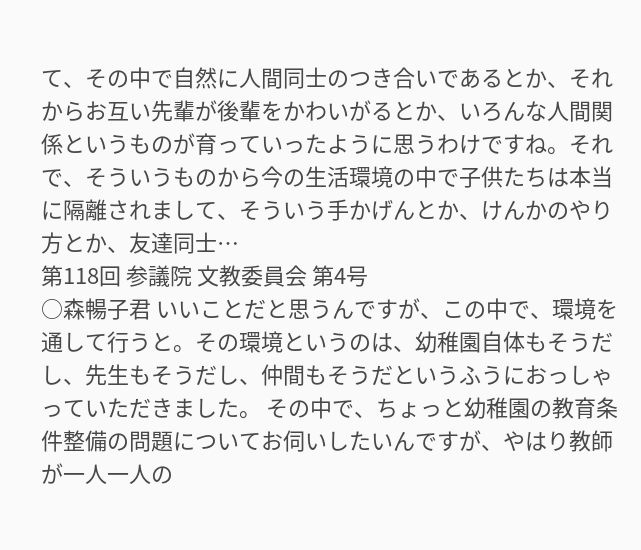て、その中で自然に人間同士のつき合いであるとか、それからお互い先輩が後輩をかわいがるとか、いろんな人間関係というものが育っていったように思うわけですね。それで、そういうものから今の生活環境の中で子供たちは本当に隔離されまして、そういう手かげんとか、けんかのやり方とか、友達同士…
第118回 参議院 文教委員会 第4号
○森暢子君 いいことだと思うんですが、この中で、環境を通して行うと。その環境というのは、幼稚園自体もそうだし、先生もそうだし、仲間もそうだというふうにおっしゃっていただきました。 その中で、ちょっと幼稚園の教育条件整備の問題についてお伺いしたいんですが、やはり教師が一人一人の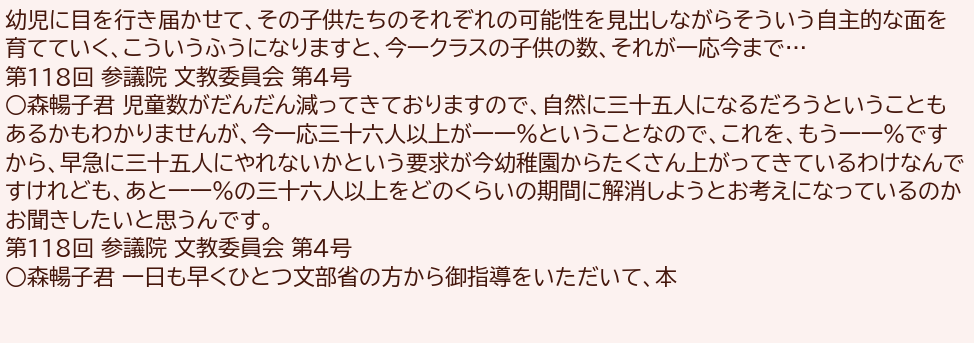幼児に目を行き届かせて、その子供たちのそれぞれの可能性を見出しながらそういう自主的な面を育てていく、こういうふうになりますと、今一クラスの子供の数、それが一応今まで…
第118回 参議院 文教委員会 第4号
○森暢子君 児童数がだんだん減ってきておりますので、自然に三十五人になるだろうということもあるかもわかりませんが、今一応三十六人以上が一一%ということなので、これを、もう一一%ですから、早急に三十五人にやれないかという要求が今幼稚園からたくさん上がってきているわけなんですけれども、あと一一%の三十六人以上をどのくらいの期間に解消しようとお考えになっているのかお聞きしたいと思うんです。
第118回 参議院 文教委員会 第4号
○森暢子君 一日も早くひとつ文部省の方から御指導をいただいて、本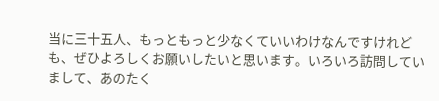当に三十五人、もっともっと少なくていいわけなんですけれども、ぜひよろしくお願いしたいと思います。いろいろ訪問していまして、あのたく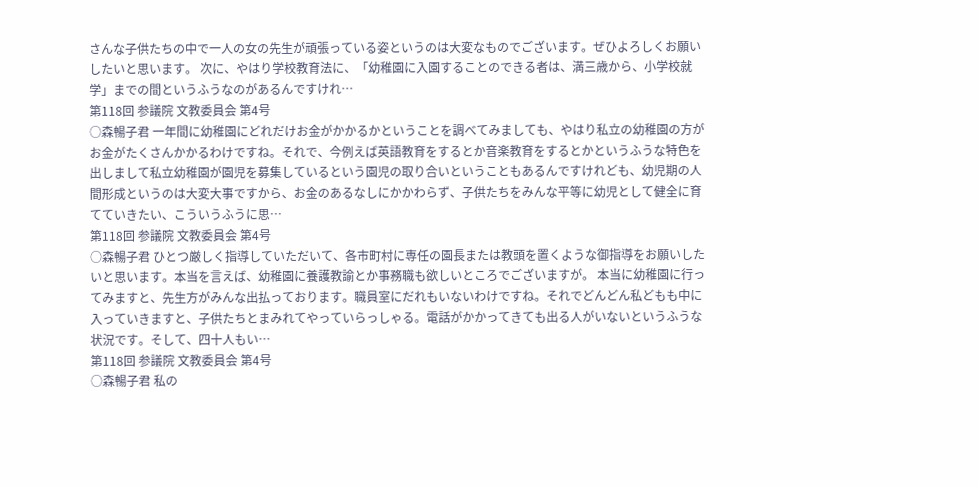さんな子供たちの中で一人の女の先生が頑張っている姿というのは大変なものでございます。ぜひよろしくお願いしたいと思います。 次に、やはり学校教育法に、「幼稚園に入園することのできる者は、満三歳から、小学校就学」までの間というふうなのがあるんですけれ…
第118回 参議院 文教委員会 第4号
○森暢子君 一年間に幼稚園にどれだけお金がかかるかということを調べてみましても、やはり私立の幼稚園の方がお金がたくさんかかるわけですね。それで、今例えば英語教育をするとか音楽教育をするとかというふうな特色を出しまして私立幼稚園が園児を募集しているという園児の取り合いということもあるんですけれども、幼児期の人間形成というのは大変大事ですから、お金のあるなしにかかわらず、子供たちをみんな平等に幼児として健全に育てていきたい、こういうふうに思…
第118回 参議院 文教委員会 第4号
○森暢子君 ひとつ厳しく指導していただいて、各市町村に専任の園長または教頭を置くような御指導をお願いしたいと思います。本当を言えば、幼稚園に養護教諭とか事務職も欲しいところでございますが。 本当に幼稚園に行ってみますと、先生方がみんな出払っております。職員室にだれもいないわけですね。それでどんどん私どもも中に入っていきますと、子供たちとまみれてやっていらっしゃる。電話がかかってきても出る人がいないというふうな状況です。そして、四十人もい…
第118回 参議院 文教委員会 第4号
○森暢子君 私の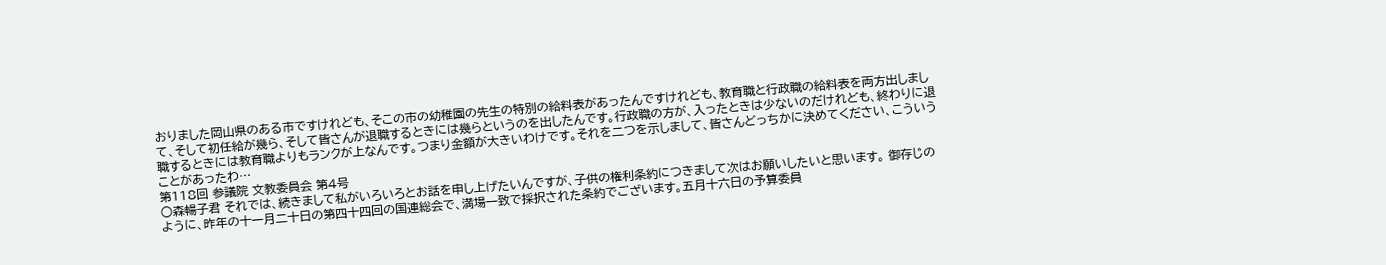おりました岡山県のある市ですけれども、そこの市の幼稚園の先生の特別の給料表があったんですけれども、教育職と行政職の給料表を両方出しまして、そして初任給が幾ら、そして皆さんが退職するときには幾らというのを出したんです。行政職の方が、入ったときは少ないのだけれども、終わりに退職するときには教育職よりもランクが上なんです。つまり金額が大きいわけです。それを二つを示しまして、皆さんどっちかに決めてください、こういうことがあったわ…
第118回 参議院 文教委員会 第4号
○森暢子君 それでは、続きまして私がいろいろとお話を申し上げたいんですが、子供の権利条約につきまして次はお願いしたいと思います。 御存じのように、昨年の十一月二十日の第四十四回の国連総会で、満場一致で採択された条約でございます。五月十六日の予算委員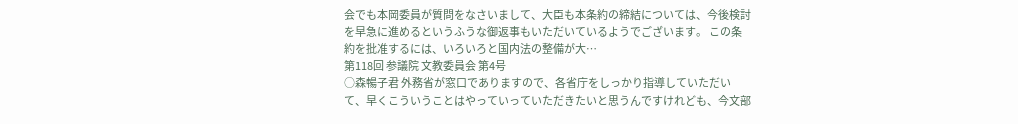会でも本岡委員が質問をなさいまして、大臣も本条約の締結については、今後検討を早急に進めるというふうな御返事もいただいているようでございます。 この条約を批准するには、いろいろと国内法の整備が大…
第118回 参議院 文教委員会 第4号
○森暢子君 外務省が窓口でありますので、各省庁をしっかり指導していただいて、早くこういうことはやっていっていただきたいと思うんですけれども、今文部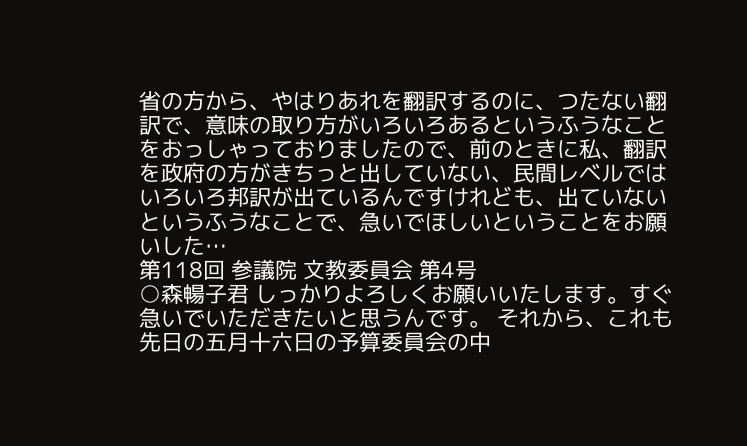省の方から、やはりあれを翻訳するのに、つたない翻訳で、意味の取り方がいろいろあるというふうなことをおっしゃっておりましたので、前のときに私、翻訳を政府の方がきちっと出していない、民間レベルではいろいろ邦訳が出ているんですけれども、出ていないというふうなことで、急いでほしいということをお願いした…
第118回 参議院 文教委員会 第4号
○森暢子君 しっかりよろしくお願いいたします。すぐ急いでいただきたいと思うんです。 それから、これも先日の五月十六日の予算委員会の中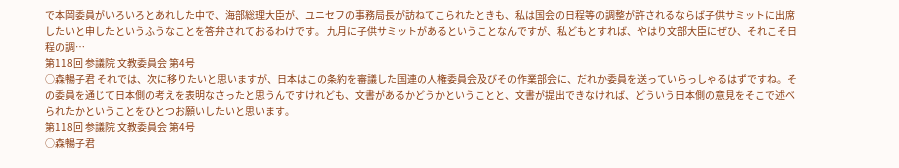で本岡委員がいろいろとあれした中で、海部総理大臣が、ユニセフの事務局長が訪ねてこられたときも、私は国会の日程等の調整が許されるならば子供サミットに出席したいと申したというふうなことを答弁されておるわけです。 九月に子供サミットがあるということなんですが、私どもとすれば、やはり文部大臣にぜひ、それこそ日程の調…
第118回 参議院 文教委員会 第4号
○森暢子君 それでは、次に移りたいと思いますが、日本はこの条約を審議した国連の人権委員会及びその作業部会に、だれか委員を送っていらっしゃるはずですね。その委員を通じて日本側の考えを表明なさったと思うんですけれども、文書があるかどうかということと、文書が提出できなければ、どういう日本側の意見をそこで述べられたかということをひとつお願いしたいと思います。
第118回 参議院 文教委員会 第4号
○森暢子君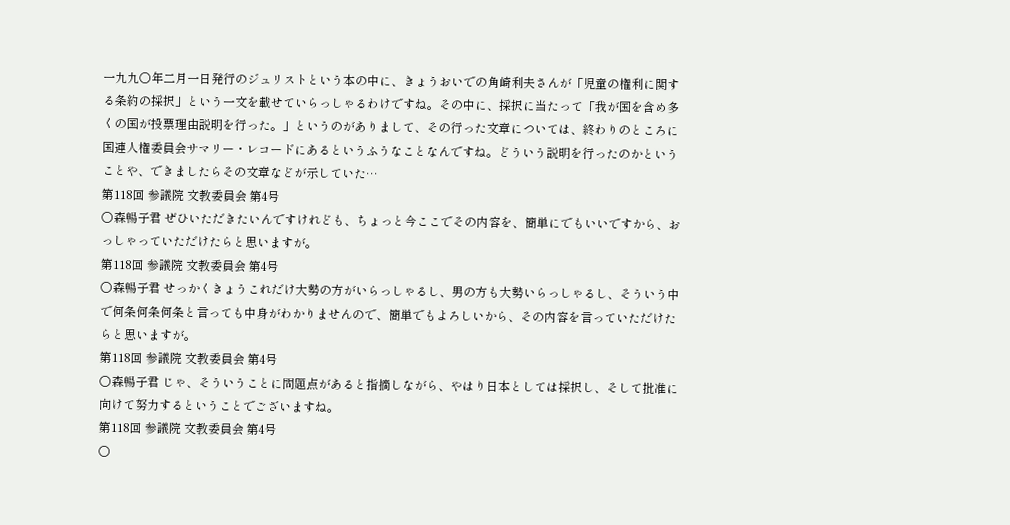一九九〇年二月一日発行のジュリストという本の中に、きょうおいでの角崎利夫さんが「児童の権利に関する条約の採択」という一文を載せていらっしゃるわけですね。その中に、採択に当たって「我が国を含め多くの国が投票理由説明を行った。」というのがありまして、その行った文章については、終わりのところに国連人権委員会サマリー・レコードにあるというふうなことなんですね。どういう説明を行ったのかということや、できましたらその文章などが示していた…
第118回 参議院 文教委員会 第4号
○森暢子君 ぜひいただきたいんですけれども、ちょっと今ここでその内容を、簡単にでもいいですから、おっしゃっていただけたらと思いますが。
第118回 参議院 文教委員会 第4号
○森暢子君 せっかくきょうこれだけ大勢の方がいらっしゃるし、男の方も大勢いらっしゃるし、そういう中で何条何条何条と言っても中身がわかりませんので、簡単でもよろしいから、その内容を言っていただけたらと思いますが。
第118回 参議院 文教委員会 第4号
○森暢子君 じゃ、そういうことに問題点があると指摘しながら、やはり日本としては採択し、そして批准に向けて努力するということでございますね。
第118回 参議院 文教委員会 第4号
○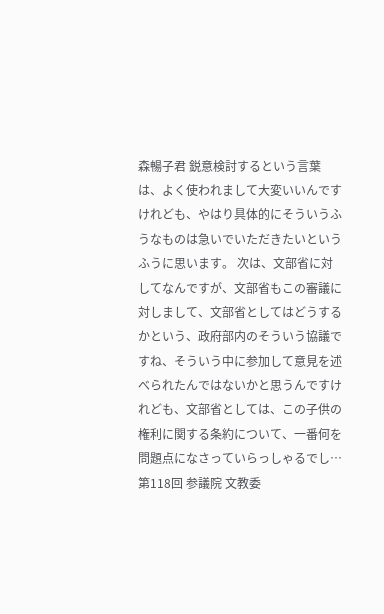森暢子君 鋭意検討するという言葉は、よく使われまして大変いいんですけれども、やはり具体的にそういうふうなものは急いでいただきたいというふうに思います。 次は、文部省に対してなんですが、文部省もこの審議に対しまして、文部省としてはどうするかという、政府部内のそういう協議ですね、そういう中に参加して意見を述べられたんではないかと思うんですけれども、文部省としては、この子供の権利に関する条約について、一番何を問題点になさっていらっしゃるでし…
第118回 参議院 文教委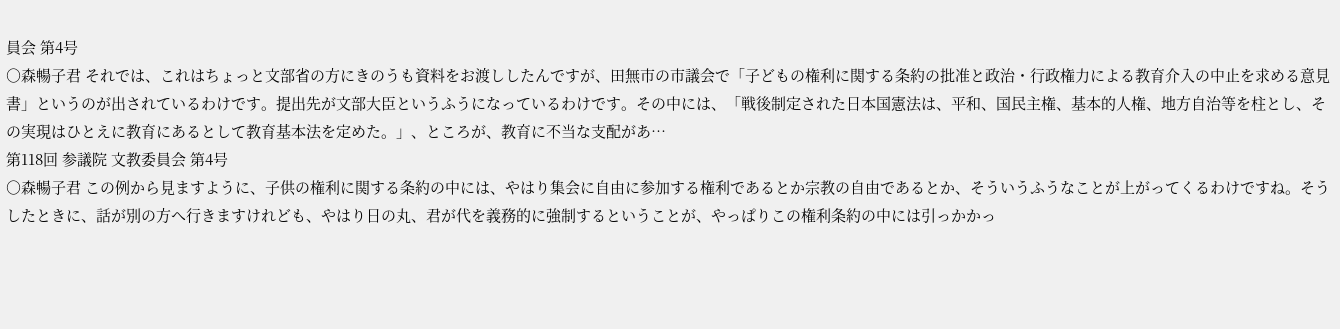員会 第4号
○森暢子君 それでは、これはちょっと文部省の方にきのうも資料をお渡ししたんですが、田無市の市議会で「子どもの権利に関する条約の批准と政治・行政権力による教育介入の中止を求める意見書」というのが出されているわけです。提出先が文部大臣というふうになっているわけです。その中には、「戦後制定された日本国憲法は、平和、国民主権、基本的人権、地方自治等を柱とし、その実現はひとえに教育にあるとして教育基本法を定めた。」、ところが、教育に不当な支配があ…
第118回 参議院 文教委員会 第4号
○森暢子君 この例から見ますように、子供の権利に関する条約の中には、やはり集会に自由に参加する権利であるとか宗教の自由であるとか、そういうふうなことが上がってくるわけですね。そうしたときに、話が別の方へ行きますけれども、やはり日の丸、君が代を義務的に強制するということが、やっぱりこの権利条約の中には引っかかっ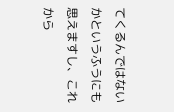てくるんではないかというふうにも思えますし、これから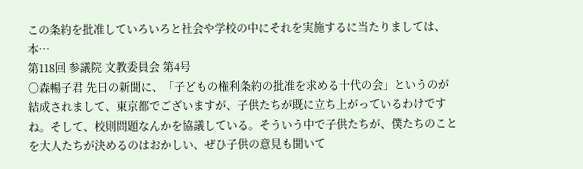この条約を批准していろいろと社会や学校の中にそれを実施するに当たりましては、本…
第118回 参議院 文教委員会 第4号
○森暢子君 先日の新聞に、「子どもの権利条約の批准を求める十代の会」というのが結成されまして、東京都でございますが、子供たちが既に立ち上がっているわけですね。そして、校則問題なんかを協議している。そういう中で子供たちが、僕たちのことを大人たちが決めるのはおかしい、ぜひ子供の意見も聞いて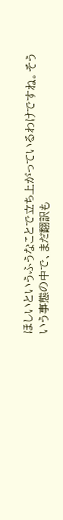ほしいというふうなことで立ち上がっているわけですね。そういう事態の中で、まだ翻訳も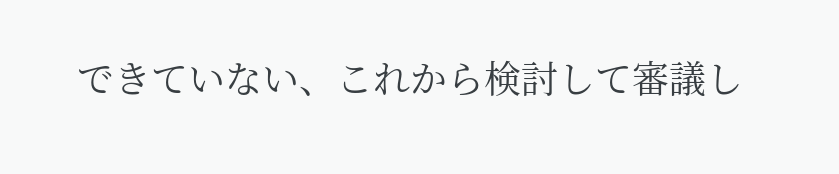できていない、これから検討して審議し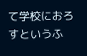て学校におろすというふ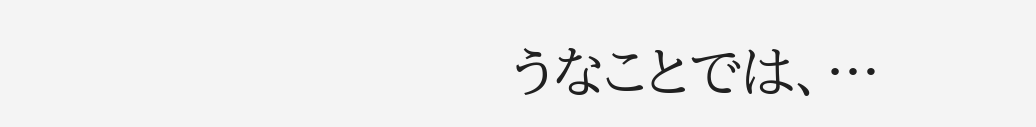うなことでは、…